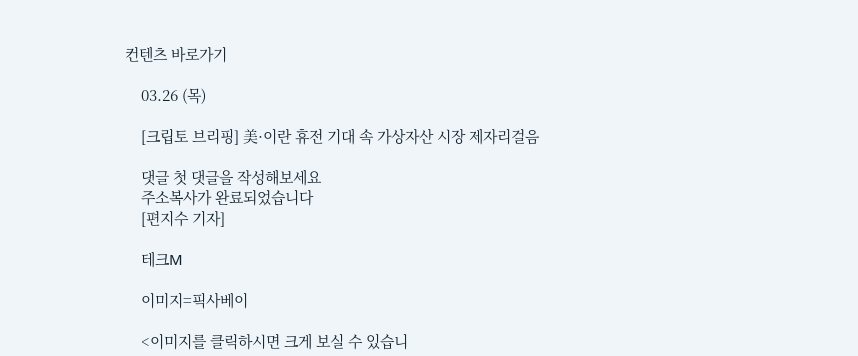컨텐츠 바로가기

    03.26 (목)

    [크립토 브리핑] 美·이란 휴전 기대 속 가상자산 시장 제자리걸음

    댓글 첫 댓글을 작성해보세요
    주소복사가 완료되었습니다
    [편지수 기자]

    테크M

    이미지=픽사베이

    <이미지를 클릭하시면 크게 보실 수 있습니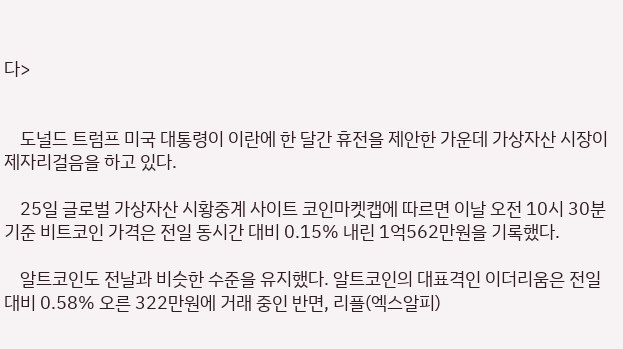다>


    도널드 트럼프 미국 대통령이 이란에 한 달간 휴전을 제안한 가운데 가상자산 시장이 제자리걸음을 하고 있다.

    25일 글로벌 가상자산 시황중계 사이트 코인마켓캡에 따르면 이날 오전 10시 30분 기준 비트코인 가격은 전일 동시간 대비 0.15% 내린 1억562만원을 기록했다.

    알트코인도 전날과 비슷한 수준을 유지했다. 알트코인의 대표격인 이더리움은 전일 대비 0.58% 오른 322만원에 거래 중인 반면, 리플(엑스알피)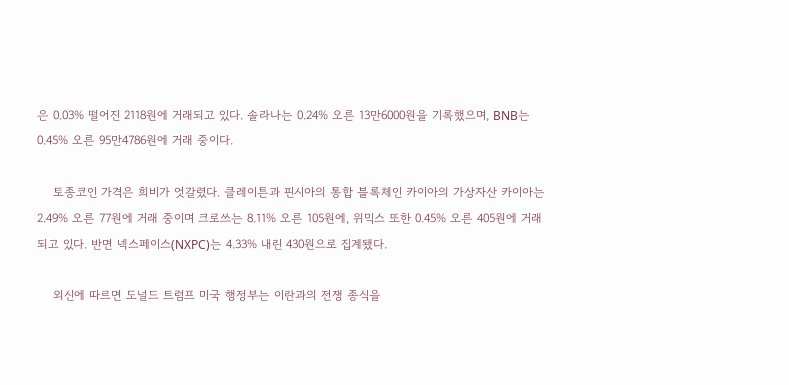은 0.03% 떨어진 2118원에 거래되고 있다. 솔라나는 0.24% 오른 13만6000원을 기록했으며, BNB는 0.45% 오른 95만4786원에 거래 중이다.

    토종코인 가격은 희비가 엇갈렸다. 클레이튼과 핀시아의 통합 블록체인 카이아의 가상자산 카이아는 2.49% 오른 77원에 거래 중이며 크로쓰는 8.11% 오른 105원에, 위믹스 또한 0.45% 오른 405원에 거래되고 있다. 반면 넥스페이스(NXPC)는 4.33% 내린 430원으로 집계됐다.

    외신에 따르면 도널드 트럼프 미국 행정부는 이란과의 전쟁 종식을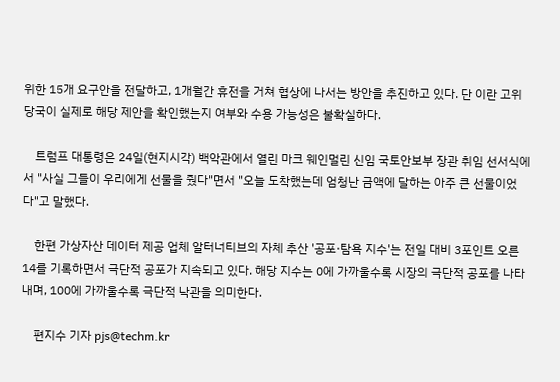위한 15개 요구안을 전달하고, 1개월간 휴전을 거쳐 협상에 나서는 방안을 추진하고 있다. 단 이란 고위 당국이 실제로 해당 제안을 확인했는지 여부와 수용 가능성은 불확실하다.

    트럼프 대통령은 24일(현지시각) 백악관에서 열린 마크 웨인멀린 신임 국토안보부 장관 취임 선서식에서 "사실 그들이 우리에게 선물을 줬다"면서 "오늘 도착했는데 엄청난 금액에 달하는 아주 큰 선물이었다"고 말했다.

    한편 가상자산 데이터 제공 업체 알터너티브의 자체 추산 '공포·탐욕 지수'는 전일 대비 3포인트 오른 14를 기록하면서 극단적 공포가 지속되고 있다. 해당 지수는 0에 가까울수록 시장의 극단적 공포를 나타내며, 100에 가까울수록 극단적 낙관을 의미한다.

    편지수 기자 pjs@techm.kr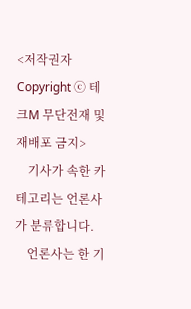<저작권자 Copyright ⓒ 테크M 무단전재 및 재배포 금지>
    기사가 속한 카테고리는 언론사가 분류합니다.
    언론사는 한 기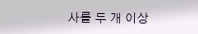사를 두 개 이상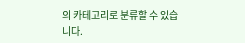의 카테고리로 분류할 수 있습니다.